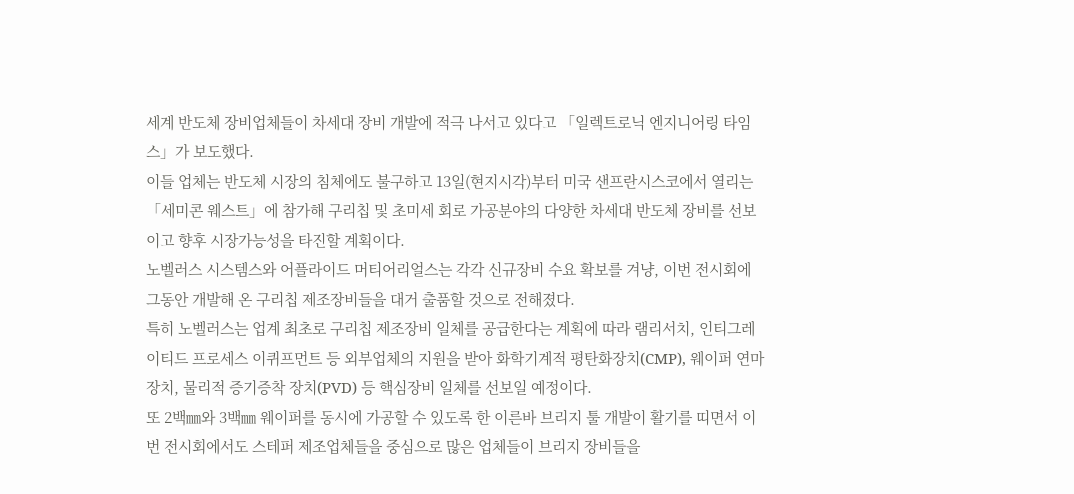세계 반도체 장비업체들이 차세대 장비 개발에 적극 나서고 있다고 「일렉트로닉 엔지니어링 타임스」가 보도했다.
이들 업체는 반도체 시장의 침체에도 불구하고 13일(현지시각)부터 미국 샌프란시스코에서 열리는 「세미콘 웨스트」에 참가해 구리칩 및 초미세 회로 가공분야의 다양한 차세대 반도체 장비를 선보이고 향후 시장가능성을 타진할 계획이다.
노벨러스 시스템스와 어플라이드 머티어리얼스는 각각 신규장비 수요 확보를 겨냥, 이번 전시회에 그동안 개발해 온 구리칩 제조장비들을 대거 출품할 것으로 전해졌다.
특히 노벨러스는 업계 최초로 구리칩 제조장비 일체를 공급한다는 계획에 따라 램리서치, 인티그레이티드 프로세스 이퀴프먼트 등 외부업체의 지원을 받아 화학기계적 평탄화장치(CMP), 웨이퍼 연마장치, 물리적 증기증착 장치(PVD) 등 핵심장비 일체를 선보일 예정이다.
또 2백㎜와 3백㎜ 웨이퍼를 동시에 가공할 수 있도록 한 이른바 브리지 툴 개발이 활기를 띠면서 이번 전시회에서도 스테퍼 제조업체들을 중심으로 많은 업체들이 브리지 장비들을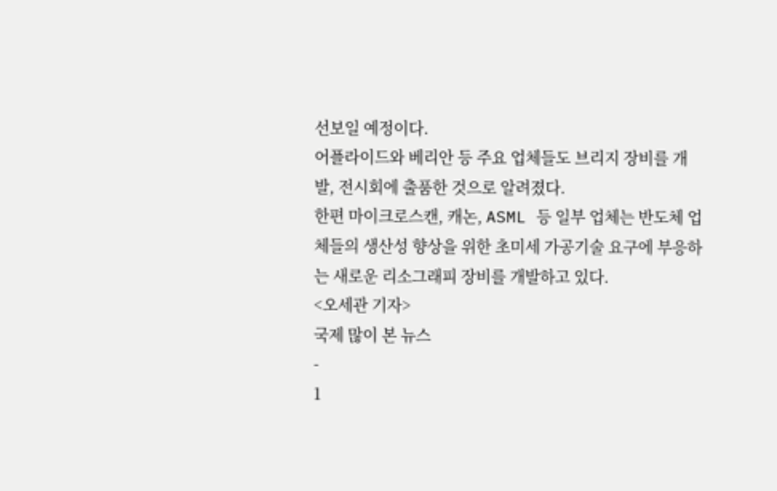선보일 예정이다.
어플라이드와 베리안 등 주요 업체들도 브리지 장비를 개발, 전시회에 출품한 것으로 알려졌다.
한편 마이크로스캔, 캐논, ASML 등 일부 업체는 반도체 업체들의 생산성 향상을 위한 초미세 가공기술 요구에 부응하는 새로운 리소그래피 장비를 개발하고 있다.
<오세관 기자>
국제 많이 본 뉴스
-
1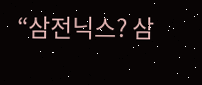“삼전닉스? 삼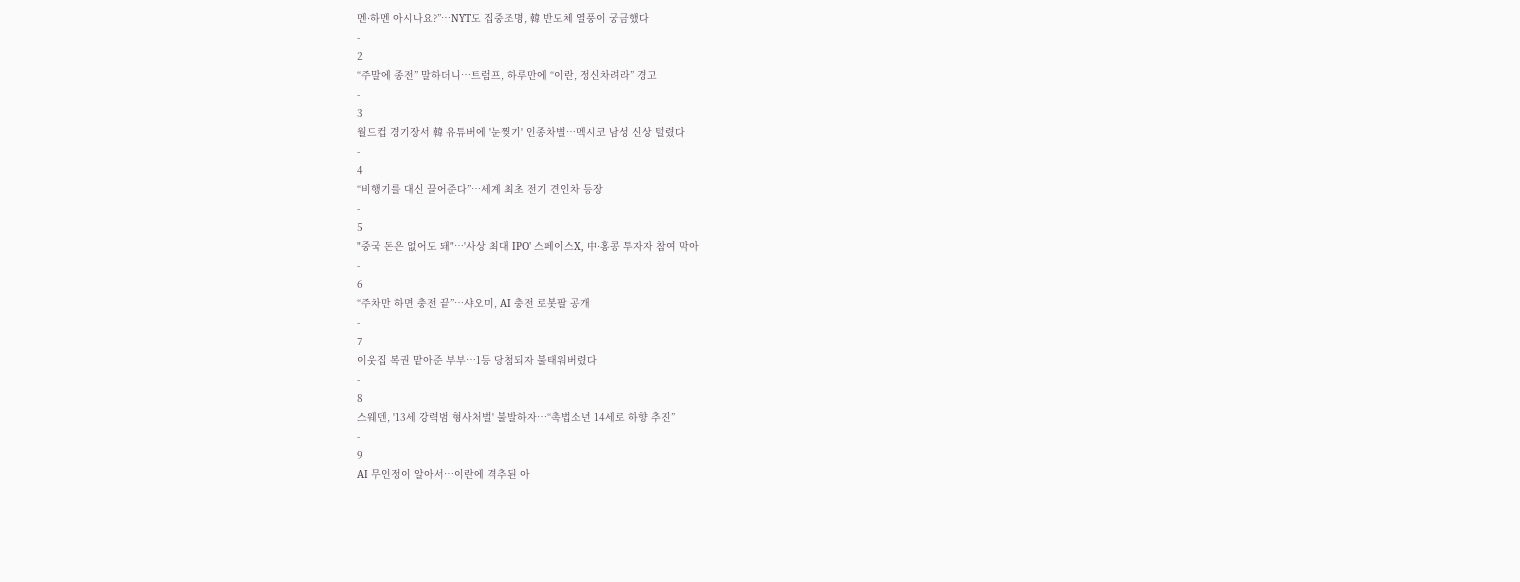멘·하멘 아시나요?”…NYT도 집중조명, 韓 반도체 열풍이 궁금했다
-
2
“주말에 종전” 말하더니…트럼프, 하루만에 “이란, 정신차려라” 경고
-
3
월드컵 경기장서 韓 유튜버에 '눈찢기' 인종차별…멕시코 남성 신상 털렸다
-
4
“비행기를 대신 끌어준다”…세계 최초 전기 견인차 등장
-
5
"중국 돈은 없어도 돼"…'사상 최대 IPO' 스페이스X, 中·홍콩 투자자 참여 막아
-
6
“주차만 하면 충전 끝”…샤오미, AI 충전 로봇팔 공개
-
7
이웃집 복권 맡아준 부부…1등 당첨되자 불태워버렸다
-
8
스웨덴, '13세 강력범 형사처벌' 불발하자…“촉법소년 14세로 하향 추진”
-
9
AI 무인정이 알아서…이란에 격추된 아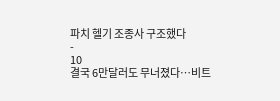파치 헬기 조종사 구조했다
-
10
결국 6만달러도 무너졌다…비트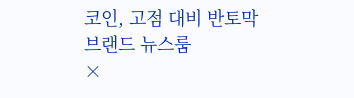코인, 고점 대비 반토막
브랜드 뉴스룸
×